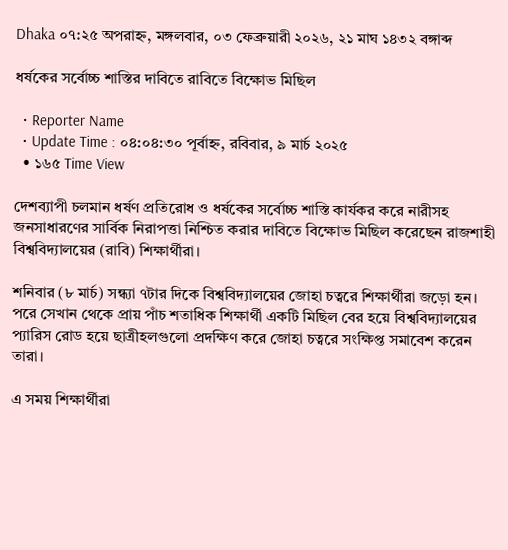Dhaka ০৭:২৫ অপরাহ্ন, মঙ্গলবার, ০৩ ফেব্রুয়ারী ২০২৬, ২১ মাঘ ১৪৩২ বঙ্গাব্দ

ধর্ষকের সর্বোচ্চ শাস্তির দাবিতে রাবিতে বিক্ষোভ মিছিল

  • Reporter Name
  • Update Time : ০৪:০৪:৩০ পূর্বাহ্ন, রবিবার, ৯ মার্চ ২০২৫
  • ১৬৫ Time View

দেশব্যাপী চলমান ধর্ষণ প্রতিরোধ ও ধর্ষকের সর্বোচ্চ শাস্তি কার্যকর করে নারীসহ জনসাধারণের সার্বিক নিরাপত্তা নিশ্চিত করার দাবিতে বিক্ষোভ মিছিল করেছেন রাজশাহী বিশ্ববিদ্যালয়ের (রাবি) শিক্ষার্থীরা।

শনিবার (৮ মার্চ) সন্ধ্যা ৭টার দিকে বিশ্ববিদ্যালয়ের জোহা চত্বরে শিক্ষার্থীরা জড়ো হন। পরে সেখান থেকে প্রায় পাঁচ শতাধিক শিক্ষার্থী একটি মিছিল বের হয়ে বিশ্ববিদ্যালয়ের প্যারিস রোড হয়ে ছাত্রীহলগুলো প্রদক্ষিণ করে জোহা চত্বরে সংক্ষিপ্ত সমাবেশ করেন তারা।

এ সময় শিক্ষার্থীরা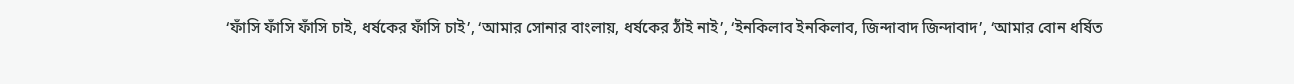‘ফাঁসি ফাঁসি ফাঁসি চাই, ধর্ষকের ফাঁসি চাই’, ‘আমার সোনার বাংলায়, ধর্ষকের ঠাঁই নাই’, ‘ইনকিলাব ইনকিলাব, জিন্দাবাদ জিন্দাবাদ’, ‘আমার বোন ধর্ষিত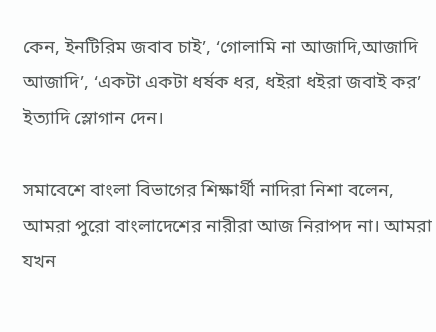কেন, ইনটিরিম জবাব চাই’, ‘গোলামি না আজাদি,আজাদি আজাদি’, ‘একটা একটা ধর্ষক ধর, ধইরা ধইরা জবাই কর’ ইত্যাদি স্লোগান দেন।

সমাবেশে বাংলা বিভাগের শিক্ষার্থী নাদিরা নিশা বলেন, আমরা পুরো বাংলাদেশের নারীরা আজ নিরাপদ না। আমরা যখন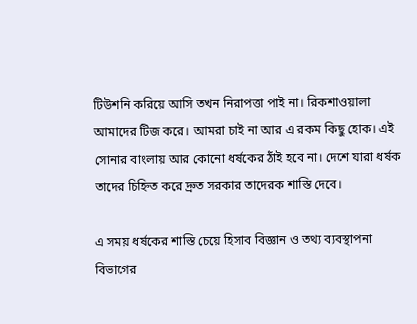টিউশনি করিয়ে আসি তখন নিরাপত্তা পাই না। রিকশাওয়ালা আমাদের টিজ করে। আমরা চাই না আর এ রকম কিছু হোক। এই সোনার বাংলায় আর কোনো ধর্ষকের ঠাঁই হবে না। দেশে যারা ধর্ষক তাদের চিহ্নিত করে দ্রুত সরকার তাদেরক শাস্তি দেবে।

এ সময় ধর্ষকের শাস্তি চেয়ে হিসাব বিজ্ঞান ও তথ্য ব্যবস্থাপনা বিভাগের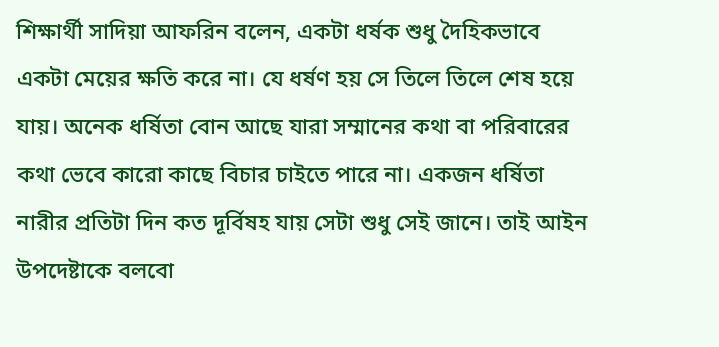শিক্ষার্থী সাদিয়া আফরিন বলেন, একটা ধর্ষক শুধু দৈহিকভাবে একটা মেয়ের ক্ষতি করে না। যে ধর্ষণ হয় সে তিলে তিলে শেষ হয়ে যায়। অনেক ধর্ষিতা বোন আছে যারা সম্মানের কথা বা পরিবারের কথা ভেবে কারো কাছে বিচার চাইতে পারে না। একজন ধর্ষিতা নারীর প্রতিটা দিন কত দূর্বিষহ যায় সেটা শুধু সেই জানে। তাই আইন উপদেষ্টাকে বলবো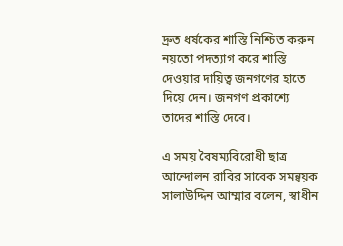দ্রুত ধর্ষকের শাস্তি নিশ্চিত করুন নয়তো পদত্যাগ করে শাস্তি দেওয়ার দায়িত্ব জনগণের হাতে দিয়ে দেন। জনগণ প্রকাশ্যে তাদের শাস্তি দেবে।

এ সময় বৈষম্যবিরোধী ছাত্র আন্দোলন রাবির সাবেক সমন্বয়ক সালাউদ্দিন আম্মার বলেন, স্বাধীন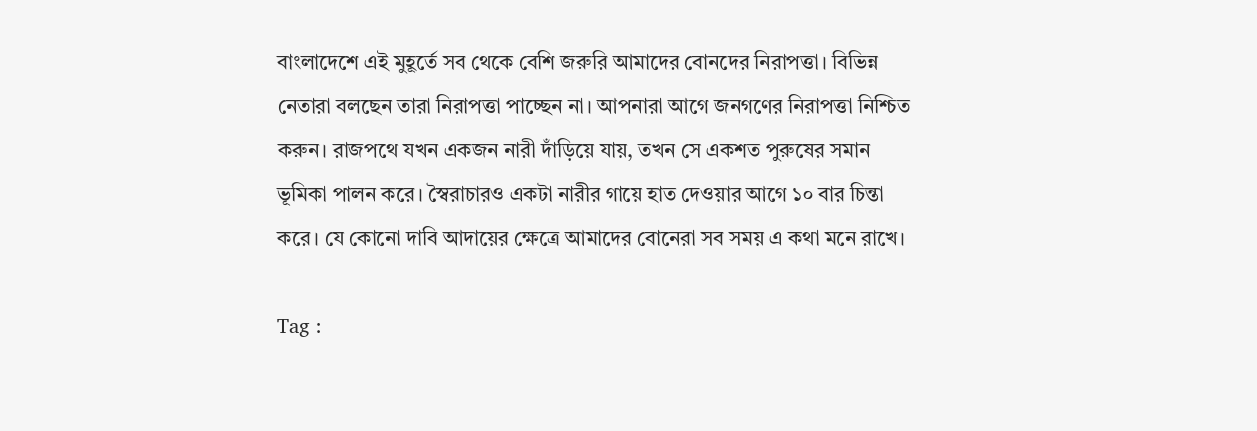বাংলাদেশে এই মুহূর্তে সব থেকে বেশি জরুরি আমাদের বোনদের নিরাপত্তা। বিভিন্ন নেতারা বলছেন তারা নিরাপত্তা পাচ্ছেন না। আপনারা আগে জনগণের নিরাপত্তা নিশ্চিত করুন। রাজপথে যখন একজন নারী দাঁড়িয়ে যায়, তখন সে একশত পুরুষের সমান ভূমিকা পালন করে। স্বৈরাচারও একটা নারীর গায়ে হাত দেওয়ার আগে ১০ বার চিন্তা করে। যে কোনো দাবি আদায়ের ক্ষেত্রে আমাদের বোনেরা সব সময় এ কথা মনে রাখে।

Tag :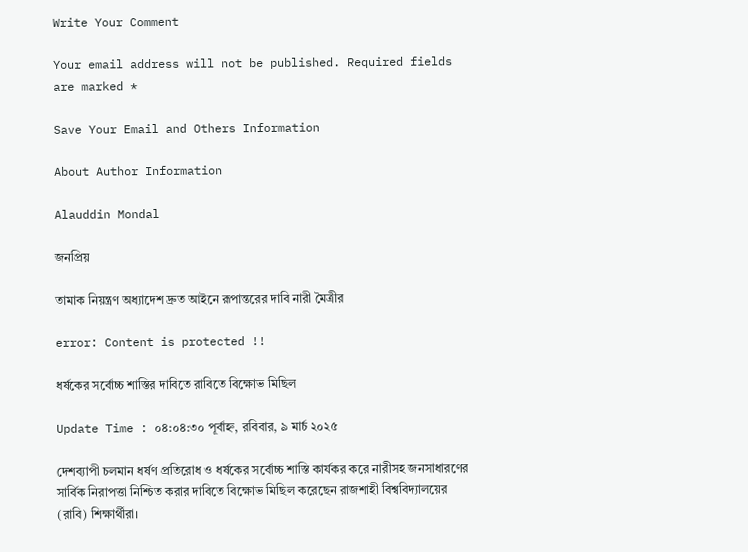Write Your Comment

Your email address will not be published. Required fields are marked *

Save Your Email and Others Information

About Author Information

Alauddin Mondal

জনপ্রিয়

তামাক নিয়ন্ত্রণ অধ্যাদেশ দ্রুত আইনে রূপান্তরের দাবি নারী মৈত্রীর

error: Content is protected !!

ধর্ষকের সর্বোচ্চ শাস্তির দাবিতে রাবিতে বিক্ষোভ মিছিল

Update Time : ০৪:০৪:৩০ পূর্বাহ্ন, রবিবার, ৯ মার্চ ২০২৫

দেশব্যাপী চলমান ধর্ষণ প্রতিরোধ ও ধর্ষকের সর্বোচ্চ শাস্তি কার্যকর করে নারীসহ জনসাধারণের সার্বিক নিরাপত্তা নিশ্চিত করার দাবিতে বিক্ষোভ মিছিল করেছেন রাজশাহী বিশ্ববিদ্যালয়ের (রাবি) শিক্ষার্থীরা।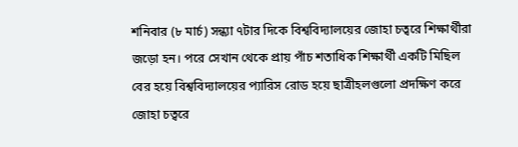শনিবার (৮ মার্চ) সন্ধ্যা ৭টার দিকে বিশ্ববিদ্যালয়ের জোহা চত্বরে শিক্ষার্থীরা জড়ো হন। পরে সেখান থেকে প্রায় পাঁচ শতাধিক শিক্ষার্থী একটি মিছিল বের হয়ে বিশ্ববিদ্যালয়ের প্যারিস রোড হয়ে ছাত্রীহলগুলো প্রদক্ষিণ করে জোহা চত্বরে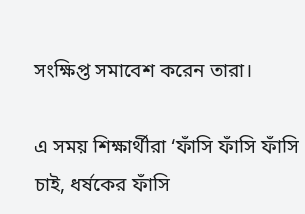সংক্ষিপ্ত সমাবেশ করেন তারা।

এ সময় শিক্ষার্থীরা ‘ফাঁসি ফাঁসি ফাঁসি চাই, ধর্ষকের ফাঁসি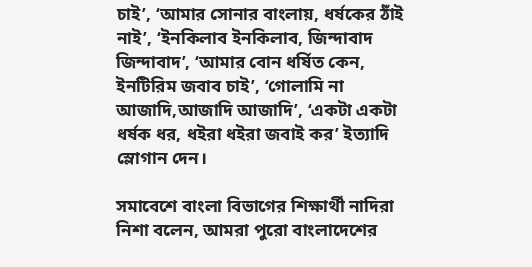চাই’, ‘আমার সোনার বাংলায়, ধর্ষকের ঠাঁই নাই’, ‘ইনকিলাব ইনকিলাব, জিন্দাবাদ জিন্দাবাদ’, ‘আমার বোন ধর্ষিত কেন, ইনটিরিম জবাব চাই’, ‘গোলামি না আজাদি,আজাদি আজাদি’, ‘একটা একটা ধর্ষক ধর, ধইরা ধইরা জবাই কর’ ইত্যাদি স্লোগান দেন।

সমাবেশে বাংলা বিভাগের শিক্ষার্থী নাদিরা নিশা বলেন, আমরা পুরো বাংলাদেশের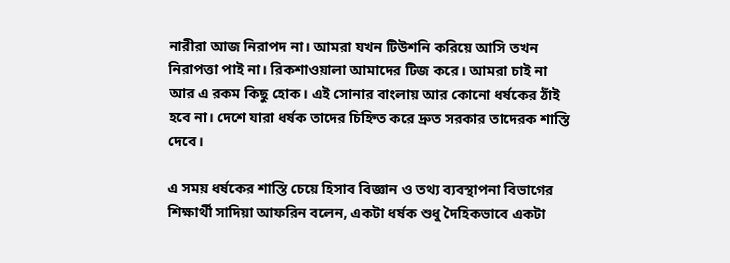নারীরা আজ নিরাপদ না। আমরা যখন টিউশনি করিয়ে আসি তখন নিরাপত্তা পাই না। রিকশাওয়ালা আমাদের টিজ করে। আমরা চাই না আর এ রকম কিছু হোক। এই সোনার বাংলায় আর কোনো ধর্ষকের ঠাঁই হবে না। দেশে যারা ধর্ষক তাদের চিহ্নিত করে দ্রুত সরকার তাদেরক শাস্তি দেবে।

এ সময় ধর্ষকের শাস্তি চেয়ে হিসাব বিজ্ঞান ও তথ্য ব্যবস্থাপনা বিভাগের শিক্ষার্থী সাদিয়া আফরিন বলেন, একটা ধর্ষক শুধু দৈহিকভাবে একটা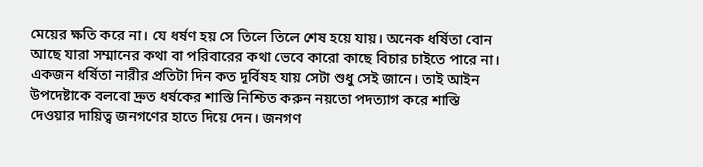মেয়ের ক্ষতি করে না। যে ধর্ষণ হয় সে তিলে তিলে শেষ হয়ে যায়। অনেক ধর্ষিতা বোন আছে যারা সম্মানের কথা বা পরিবারের কথা ভেবে কারো কাছে বিচার চাইতে পারে না। একজন ধর্ষিতা নারীর প্রতিটা দিন কত দূর্বিষহ যায় সেটা শুধু সেই জানে। তাই আইন উপদেষ্টাকে বলবো দ্রুত ধর্ষকের শাস্তি নিশ্চিত করুন নয়তো পদত্যাগ করে শাস্তি দেওয়ার দায়িত্ব জনগণের হাতে দিয়ে দেন। জনগণ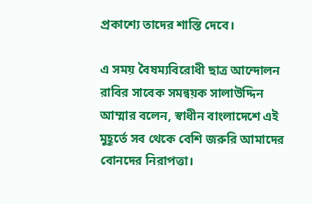প্রকাশ্যে তাদের শাস্তি দেবে।

এ সময় বৈষম্যবিরোধী ছাত্র আন্দোলন রাবির সাবেক সমন্বয়ক সালাউদ্দিন আম্মার বলেন, স্বাধীন বাংলাদেশে এই মুহূর্তে সব থেকে বেশি জরুরি আমাদের বোনদের নিরাপত্তা।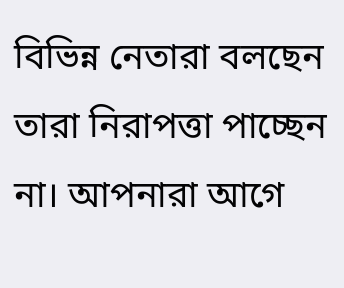বিভিন্ন নেতারা বলছেন তারা নিরাপত্তা পাচ্ছেন না। আপনারা আগে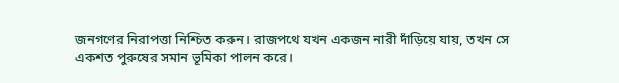জনগণের নিরাপত্তা নিশ্চিত করুন। রাজপথে যখন একজন নারী দাঁড়িয়ে যায়, তখন সে একশত পুরুষের সমান ভূমিকা পালন করে।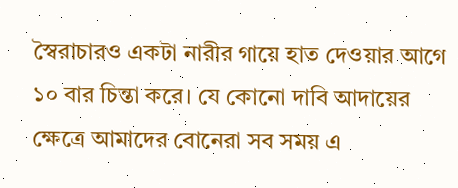স্বৈরাচারও একটা নারীর গায়ে হাত দেওয়ার আগে ১০ বার চিন্তা করে। যে কোনো দাবি আদায়ের ক্ষেত্রে আমাদের বোনেরা সব সময় এ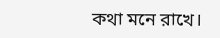কথা মনে রাখে।